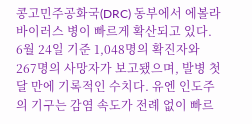콩고민주공화국(DRC) 동부에서 에볼라 바이러스 병이 빠르게 확산되고 있다. 6월 24일 기준 1,048명의 확진자와 267명의 사망자가 보고됐으며, 발병 첫 달 만에 기록적인 수치다. 유엔 인도주의 기구는 감염 속도가 전례 없이 빠르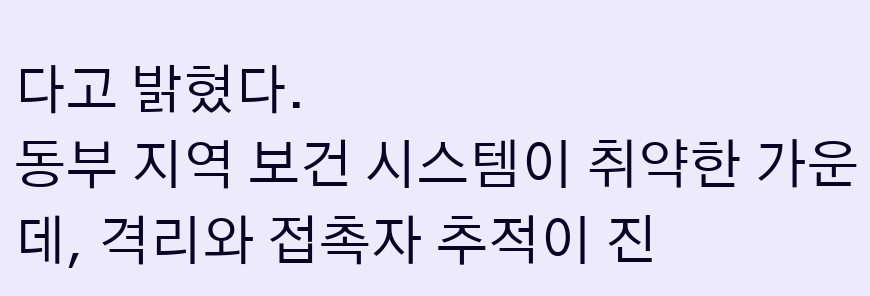다고 밝혔다.
동부 지역 보건 시스템이 취약한 가운데, 격리와 접촉자 추적이 진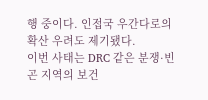행 중이다. 인접국 우간다로의 확산 우려도 제기됐다.
이번 사태는 DRC 같은 분쟁·빈곤 지역의 보건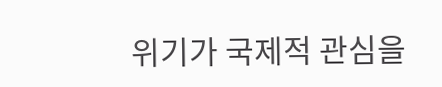위기가 국제적 관심을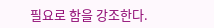필요로 함을 강조한다.